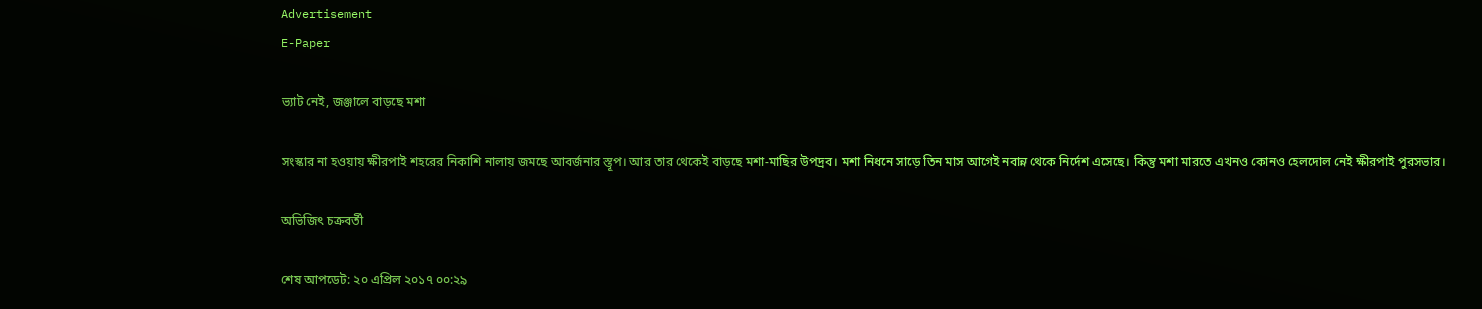Advertisement
E-Paper

ভ্যাট নেই, জঞ্জালে বাড়ছে মশা

সংস্কার না হওয়ায় ক্ষীরপাই শহরের নিকাশি নালায় জমছে আবর্জনার স্তূপ। আর তার থেকেই বাড়ছে মশা-মাছির উপদ্রব। মশা নিধনে সাড়ে তিন মাস আগেই নবান্ন থেকে নির্দেশ এসেছে। কিন্তু মশা মারতে এখনও কোনও হেলদোল নেই ক্ষীরপাই পুরসভার।

অভিজিৎ চক্রবর্তী

শেষ আপডেট: ২০ এপ্রিল ২০১৭ ০০:২৯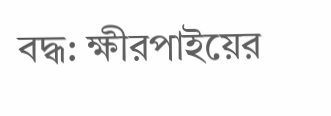বদ্ধ: ক্ষীরপাইয়ের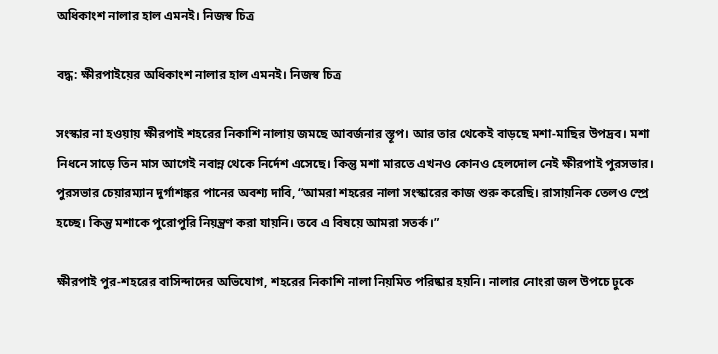অধিকাংশ নালার হাল এমনই। নিজস্ব চিত্র

বদ্ধ: ক্ষীরপাইয়ের অধিকাংশ নালার হাল এমনই। নিজস্ব চিত্র

সংস্কার না হওয়ায় ক্ষীরপাই শহরের নিকাশি নালায় জমছে আবর্জনার স্তূপ। আর তার থেকেই বাড়ছে মশা-মাছির উপদ্রব। মশা নিধনে সাড়ে তিন মাস আগেই নবান্ন থেকে নির্দেশ এসেছে। কিন্তু মশা মারতে এখনও কোনও হেলদোল নেই ক্ষীরপাই পুরসভার। পুরসভার চেয়ারম্যান দুর্গাশঙ্কর পানের অবশ্য দাবি, “আমরা শহরের নালা সংস্কারের কাজ শুরু করেছি। রাসায়নিক তেলও স্প্রে হচ্ছে। কিন্তু মশাকে পুরোপুরি নিয়ন্ত্রণ করা যায়নি। তবে এ বিষয়ে আমরা সতর্ক।”

ক্ষীরপাই পুর-শহরের বাসিন্দাদের অভিযোগ, শহরের নিকাশি নালা নিয়মিত পরিষ্কার হয়নি। নালার নোংরা জল উপচে ঢুকে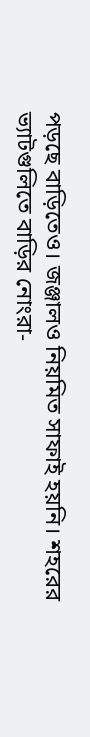পড়ছে বাড়িতেও। জঞ্জালও নিয়মিত সাফাই হয়নি। শহরের ভ্যাটগুলিতে বাড়ির নোংরা-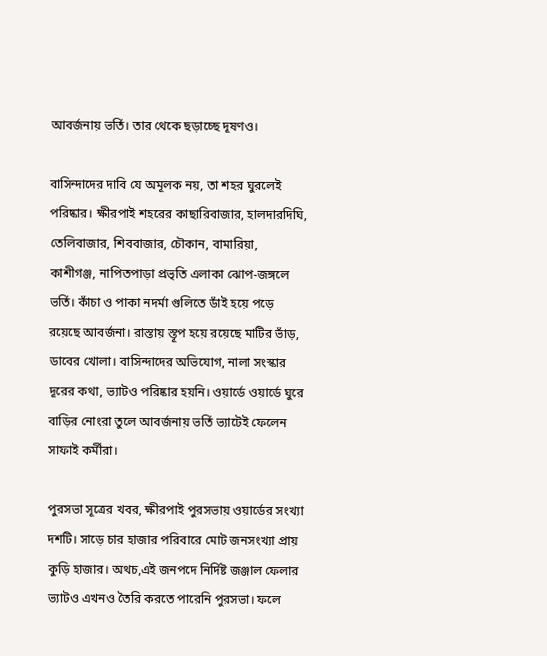আবর্জনায় ভর্তি। তার থেকে ছড়াচ্ছে দূষণও।

বাসিন্দাদের দাবি যে অমূলক নয়, তা শহর ঘুরলেই পরিষ্কার। ক্ষীরপাই শহরের কাছারিবাজার, হালদারদিঘি, তেলিবাজার, শিববাজার, চৌকান, বামারিয়া, কাশীগঞ্জ, নাপিতপাড়া প্রভৃতি এলাকা ঝোপ-জঙ্গলে ভর্তি। কাঁচা ও পাকা নদর্মা গুলিতে ডাঁই হয়ে পড়ে রয়েছে আবর্জনা। রাস্তায় স্তূপ হয়ে রয়েছে মাটির ভাঁড়, ডাবের খোলা। বাসিন্দাদের অভিযোগ, নালা সংস্কার দূরের কথা, ভ্যাটও পরিষ্কার হয়নি। ওয়ার্ডে ওয়ার্ডে ঘুরে বাড়ির নোংরা তুলে আবর্জনায় ভর্তি ভ্যাটেই ফেলেন সাফাই কর্মীরা।

পুরসভা সূত্রের খবর, ক্ষীরপাই পুরসভায় ওয়ার্ডের সংখ্যা দশটি। সাড়ে চার হাজার পরিবারে মোট জনসংখ্যা প্রায় কুড়ি হাজার। অথচ,এই জনপদে নির্দিষ্ট জঞ্জাল ফেলার ভ্যাটও এখনও তৈরি করতে পারেনি পুরসভা। ফলে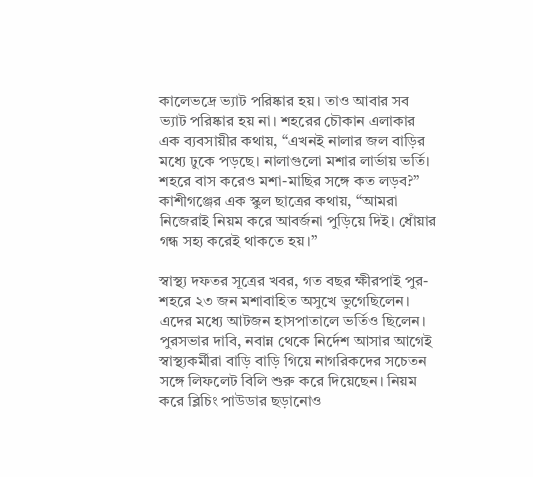কালেভদ্রে ভ্যাট পরিষ্কার হয়। তাও আবার সব ভ্যাট পরিষ্কার হয় না। শহরের চৌকান এলাকার এক ব্যবসায়ীর কথায়, “এখনই নালার জল বাড়ির মধ্যে ঢুকে পড়ছে। নালাগুলো মশার লার্ভায় ভর্তি। শহরে বাস করেও মশা-মাছির সঙ্গে কত লড়ব?” কাশীগঞ্জের এক স্কুল ছাত্রের কথায়, “আমরা নিজেরাই নিয়ম করে আবর্জনা পুড়িয়ে দিই। ধোঁয়ার গন্ধ সহ্য করেই থাকতে হয়।’’

স্বাস্থ্য দফতর সূত্রের খবর, গত বছর ক্ষীরপাই পুর-শহরে ২৩ জন মশাবাহিত অসুখে ভুগেছিলেন। এদের মধ্যে আটজন হাসপাতালে ভর্তিও ছিলেন। পুরসভার দাবি, নবান্ন থেকে নির্দেশ আসার আগেই স্বাস্থ্যকর্মীরা বাড়ি বাড়ি গিয়ে নাগরিকদের সচেতন সঙ্গে লিফলেট বিলি শুরু করে দিয়েছেন। নিয়ম করে ব্লিচিং পাউডার ছড়ানোও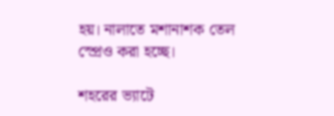হয়। নালাতে মশানাশক তেল স্প্রেও করা হচ্ছে।

শহরের ভ্যাটে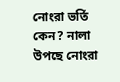নোংরা ভর্তি কেন? নালা উপছে নোংরা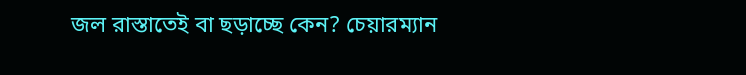জল রাস্তাতেই বা ছড়াচ্ছে কেন? চেয়ারম্যান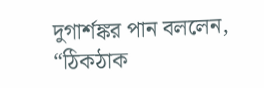দুগার্শঙ্কর পান বললেন, “ঠিকঠাক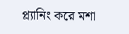প্ল্যানিং করে মশা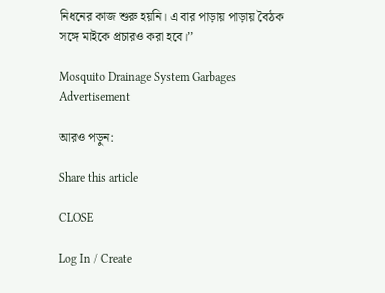নিধনের কাজ শুরু হয়নি। এ বার পাড়ায় পাড়ায় বৈঠক সঙ্গে মাইকে প্রচারও করা হবে।’’

Mosquito Drainage System Garbages
Advertisement

আরও পড়ুন:

Share this article

CLOSE

Log In / Create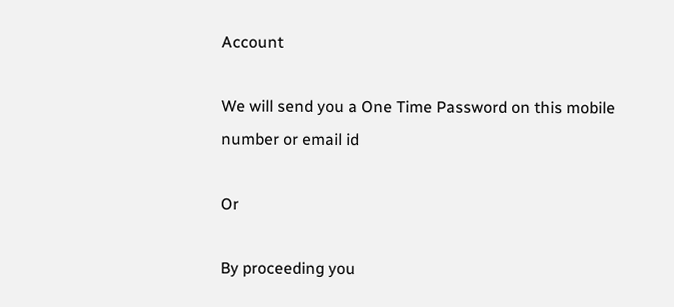Account

We will send you a One Time Password on this mobile number or email id

Or

By proceeding you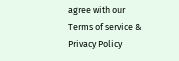agree with our Terms of service & Privacy Policy